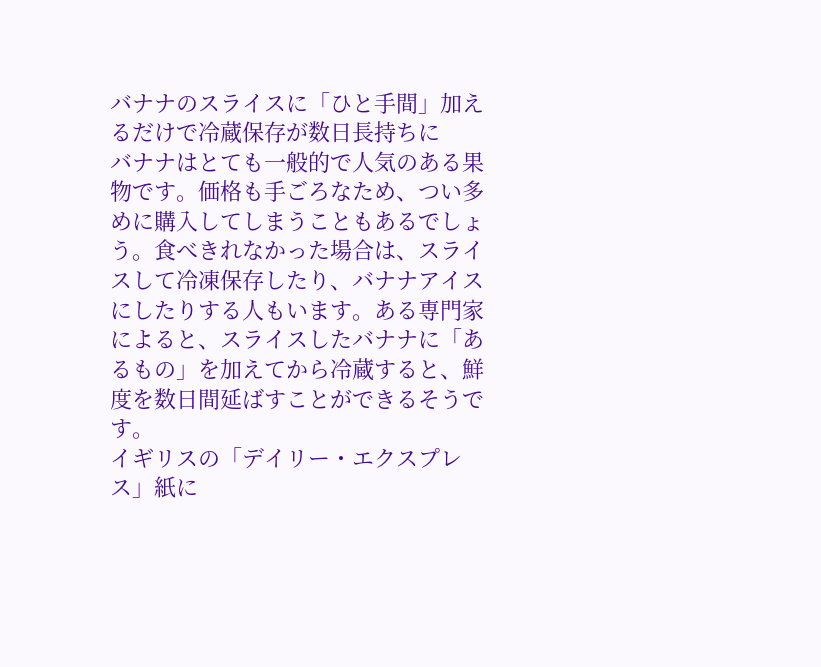バナナのスライスに「ひと手間」加えるだけで冷蔵保存が数日長持ちに
バナナはとても一般的で人気のある果物です。価格も手ごろなため、つい多めに購入してしまうこともあるでしょう。食べきれなかった場合は、スライスして冷凍保存したり、バナナアイスにしたりする人もいます。ある専門家によると、スライスしたバナナに「あるもの」を加えてから冷蔵すると、鮮度を数日間延ばすことができるそうです。
イギリスの「デイリー・エクスプレス」紙に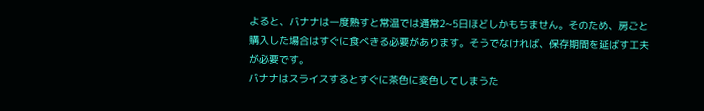よると、バナナは一度熟すと常温では通常2~5日ほどしかもちません。そのため、房ごと購入した場合はすぐに食べきる必要があります。そうでなければ、保存期間を延ばす工夫が必要です。
バナナはスライスするとすぐに茶色に変色してしまうた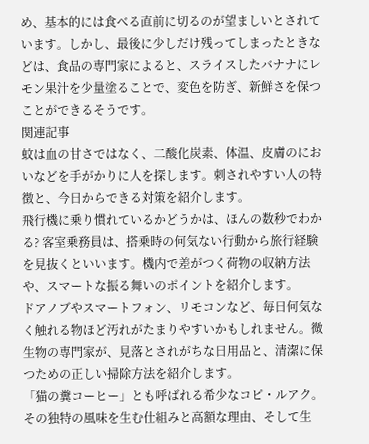め、基本的には食べる直前に切るのが望ましいとされています。しかし、最後に少しだけ残ってしまったときなどは、食品の専門家によると、スライスしたバナナにレモン果汁を少量塗ることで、変色を防ぎ、新鮮さを保つことができるそうです。
関連記事
蚊は血の甘さではなく、二酸化炭素、体温、皮膚のにおいなどを手がかりに人を探します。刺されやすい人の特徴と、今日からできる対策を紹介します。
飛行機に乗り慣れているかどうかは、ほんの数秒でわかる? 客室乗務員は、搭乗時の何気ない行動から旅行経験を見抜くといいます。機内で差がつく荷物の収納方法や、スマートな振る舞いのポイントを紹介します。
ドアノブやスマートフォン、リモコンなど、毎日何気なく触れる物ほど汚れがたまりやすいかもしれません。微生物の専門家が、見落とされがちな日用品と、清潔に保つための正しい掃除方法を紹介します。
「猫の糞コーヒー」とも呼ばれる希少なコピ・ルアク。その独特の風味を生む仕組みと高額な理由、そして生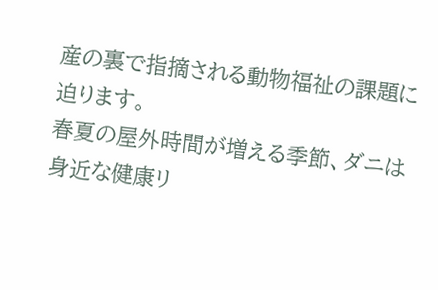産の裏で指摘される動物福祉の課題に迫ります。
春夏の屋外時間が増える季節、ダニは身近な健康リ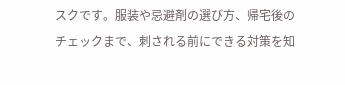スクです。服装や忌避剤の選び方、帰宅後のチェックまで、刺される前にできる対策を知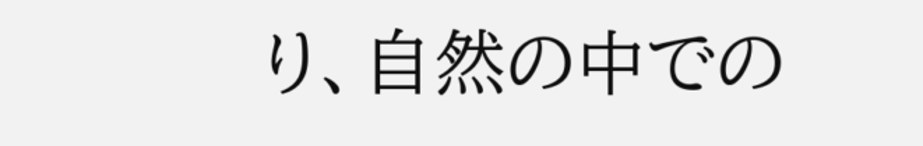り、自然の中での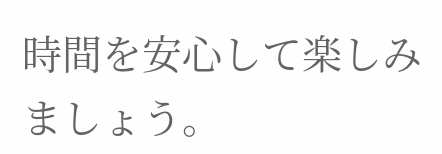時間を安心して楽しみましょう。